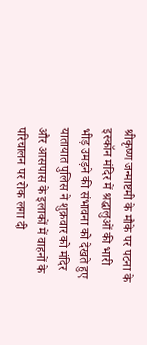श्रीकृष्ण जन्माष्टमी के मौके पर पटना के इस्कॉन मंदिर में श्रद्धालुओं की भारी भीड़ उमड़ने की संभावना को देखते हुए यातायात पुलिस ने शुक्रवार को मंदिर और आसपास के इलाकों में वाहनों के परिचालन पर रोक लगा दी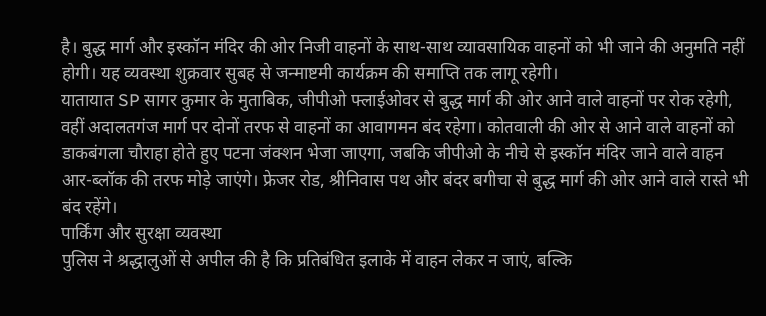है। बुद्ध मार्ग और इस्कॉन मंदिर की ओर निजी वाहनों के साथ-साथ व्यावसायिक वाहनों को भी जाने की अनुमति नहीं होगी। यह व्यवस्था शुक्रवार सुबह से जन्माष्टमी कार्यक्रम की समाप्ति तक लागू रहेगी।
यातायात SP सागर कुमार के मुताबिक, जीपीओ फ्लाईओवर से बुद्ध मार्ग की ओर आने वाले वाहनों पर रोक रहेगी, वहीं अदालतगंज मार्ग पर दोनों तरफ से वाहनों का आवागमन बंद रहेगा। कोतवाली की ओर से आने वाले वाहनों को डाकबंगला चौराहा होते हुए पटना जंक्शन भेजा जाएगा, जबकि जीपीओ के नीचे से इस्कॉन मंदिर जाने वाले वाहन आर-ब्लॉक की तरफ मोड़े जाएंगे। फ्रेजर रोड, श्रीनिवास पथ और बंदर बगीचा से बुद्ध मार्ग की ओर आने वाले रास्ते भी बंद रहेंगे।
पार्किंग और सुरक्षा व्यवस्था
पुलिस ने श्रद्धालुओं से अपील की है कि प्रतिबंधित इलाके में वाहन लेकर न जाएं, बल्कि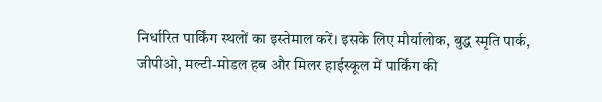निर्धारित पार्किंग स्थलों का इस्तेमाल करें। इसके लिए मौर्यालोक, बुद्ध स्मृति पार्क, जीपीओ, मल्टी-मोडल हब और मिलर हाईस्कूल में पार्किंग की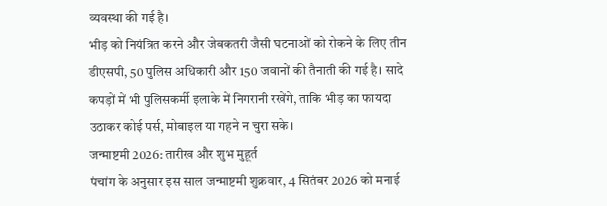व्यवस्था की गई है।
भीड़ को नियंत्रित करने और जेबकतरी जैसी घटनाओं को रोकने के लिए तीन डीएसपी, 50 पुलिस अधिकारी और 150 जवानों की तैनाती की गई है। सादे कपड़ों में भी पुलिसकर्मी इलाके में निगरानी रखेंगे, ताकि भीड़ का फायदा उठाकर कोई पर्स, मोबाइल या गहने न चुरा सके।
जन्माष्टमी 2026: तारीख और शुभ मुहूर्त
पंचांग के अनुसार इस साल जन्माष्टमी शुक्रवार, 4 सितंबर 2026 को मनाई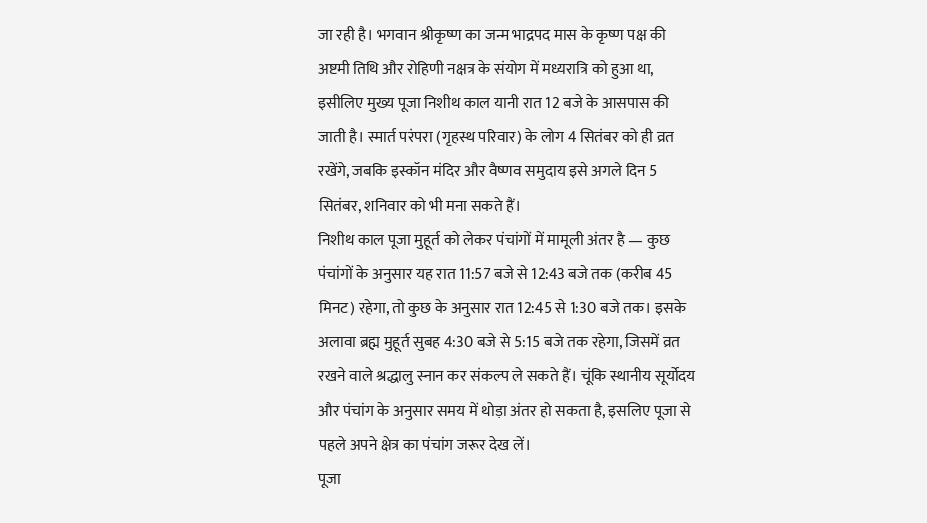जा रही है। भगवान श्रीकृष्ण का जन्म भाद्रपद मास के कृष्ण पक्ष की अष्टमी तिथि और रोहिणी नक्षत्र के संयोग में मध्यरात्रि को हुआ था, इसीलिए मुख्य पूजा निशीथ काल यानी रात 12 बजे के आसपास की जाती है। स्मार्त परंपरा (गृहस्थ परिवार) के लोग 4 सितंबर को ही व्रत रखेंगे, जबकि इस्कॉन मंदिर और वैष्णव समुदाय इसे अगले दिन 5 सितंबर, शनिवार को भी मना सकते हैं।
निशीथ काल पूजा मुहूर्त को लेकर पंचांगों में मामूली अंतर है — कुछ पंचांगों के अनुसार यह रात 11:57 बजे से 12:43 बजे तक (करीब 45 मिनट) रहेगा, तो कुछ के अनुसार रात 12:45 से 1:30 बजे तक। इसके अलावा ब्रह्म मुहूर्त सुबह 4:30 बजे से 5:15 बजे तक रहेगा, जिसमें व्रत रखने वाले श्रद्धालु स्नान कर संकल्प ले सकते हैं। चूंकि स्थानीय सूर्योदय और पंचांग के अनुसार समय में थोड़ा अंतर हो सकता है, इसलिए पूजा से पहले अपने क्षेत्र का पंचांग जरूर देख लें।
पूजा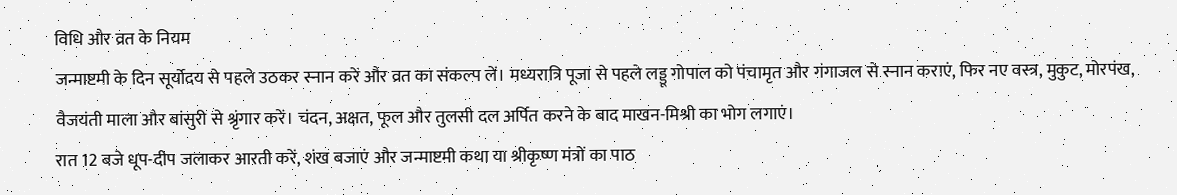विधि और व्रत के नियम
जन्माष्टमी के दिन सूर्योदय से पहले उठकर स्नान करें और व्रत का संकल्प लें। मध्यरात्रि पूजा से पहले लड्डू गोपाल को पंचामृत और गंगाजल से स्नान कराएं, फिर नए वस्त्र, मुकुट, मोरपंख, वैजयंती माला और बांसुरी से श्रृंगार करें। चंदन, अक्षत, फूल और तुलसी दल अर्पित करने के बाद माखन-मिश्री का भोग लगाएं।
रात 12 बजे धूप-दीप जलाकर आरती करें, शंख बजाएं और जन्माष्टमी कथा या श्रीकृष्ण मंत्रों का पाठ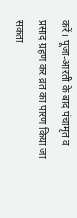करें। पूजा-आरती के बाद पंचामृत व प्रसाद ग्रहण कर व्रत का पारण किया जा सकता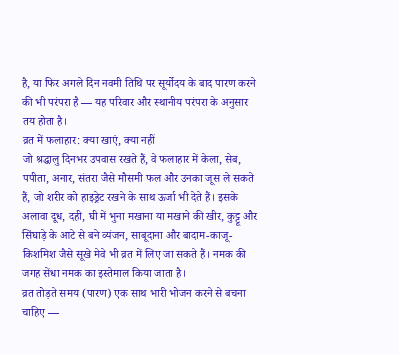है, या फिर अगले दिन नवमी तिथि पर सूर्योदय के बाद पारण करने की भी परंपरा है — यह परिवार और स्थानीय परंपरा के अनुसार तय होता है।
व्रत में फलाहार: क्या खाएं, क्या नहीं
जो श्रद्धालु दिनभर उपवास रखते हैं, वे फलाहार में केला, सेब, पपीता, अनार, संतरा जैसे मौसमी फल और उनका जूस ले सकते हैं, जो शरीर को हाइड्रेट रखने के साथ ऊर्जा भी देते हैं। इसके अलावा दूध, दही, घी में भुना मखाना या मखाने की खीर, कुट्टू और सिंघाड़े के आटे से बने व्यंजन, साबूदाना और बादाम-काजू-किशमिश जैसे सूखे मेवे भी व्रत में लिए जा सकते हैं। नमक की जगह सेंधा नमक का इस्तेमाल किया जाता है।
व्रत तोड़ते समय (पारण) एक साथ भारी भोजन करने से बचना चाहिए —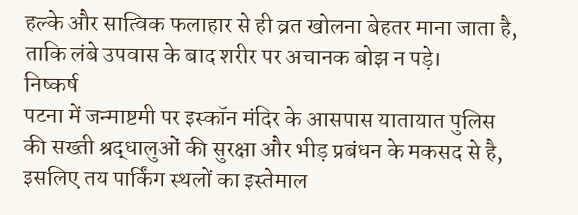हल्के और सात्विक फलाहार से ही व्रत खोलना बेहतर माना जाता है, ताकि लंबे उपवास के बाद शरीर पर अचानक बोझ न पड़े।
निष्कर्ष
पटना में जन्माष्टमी पर इस्कॉन मंदिर के आसपास यातायात पुलिस की सख्ती श्रद्धालुओं की सुरक्षा और भीड़ प्रबंधन के मकसद से है, इसलिए तय पार्किंग स्थलों का इस्तेमाल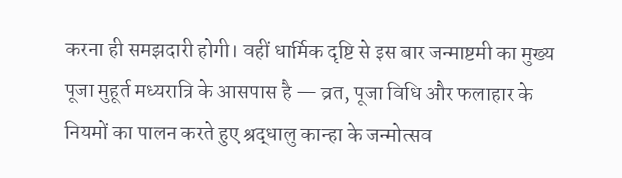करना ही समझदारी होगी। वहीं धार्मिक दृष्टि से इस बार जन्माष्टमी का मुख्य पूजा मुहूर्त मध्यरात्रि के आसपास है — व्रत, पूजा विधि और फलाहार के नियमों का पालन करते हुए श्रद्धालु कान्हा के जन्मोत्सव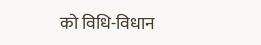को विधि-विधान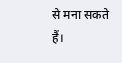से मना सकते हैं।